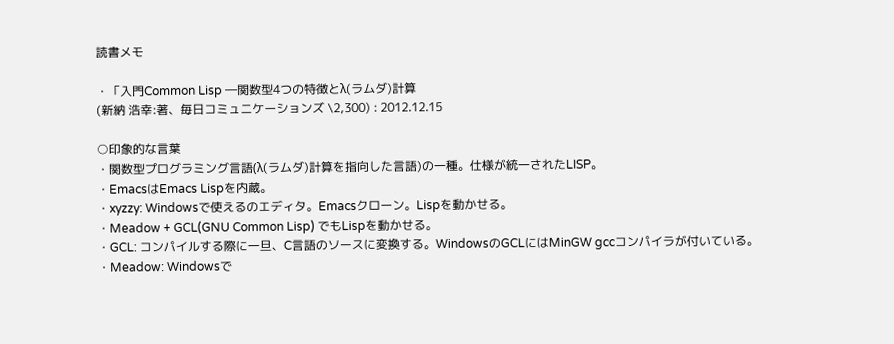読書メモ

・「入門Common Lisp ―関数型4つの特徴とλ(ラムダ)計算
(新納 浩幸:著、毎日コミュニケーションズ \2,300) : 2012.12.15

○印象的な言葉
・関数型プログラミング言語(λ(ラムダ)計算を指向した言語)の一種。仕様が統一されたLISP。
・EmacsはEmacs Lispを内蔵。
・xyzzy: Windowsで使えるのエディタ。Emacsクローン。Lispを動かせる。
・Meadow + GCL(GNU Common Lisp) でもLispを動かせる。
・GCL: コンパイルする際に一旦、C言語のソースに変換する。WindowsのGCLにはMinGW gccコンパイラが付いている。
・Meadow: Windowsで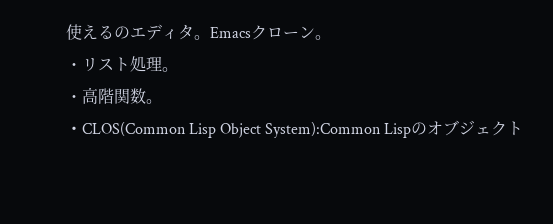使えるのエディタ。Emacsクローン。
・リスト処理。
・高階関数。
・CLOS(Common Lisp Object System):Common Lispのオブジェクト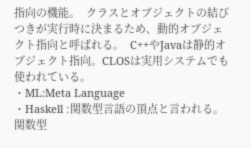指向の機能。  クラスとオブジェクトの結びつきが実行時に決まるため、動的オブジェクト指向と呼ばれる。  C++やJavaは静的オブジェクト指向。CLOSは実用システムでも使われている。
・ML:Meta Language
・Haskell :関数型言語の頂点と言われる。関数型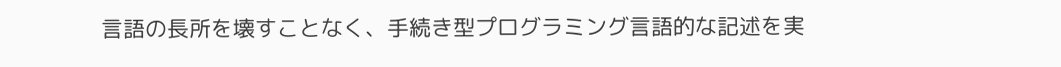言語の長所を壊すことなく、手続き型プログラミング言語的な記述を実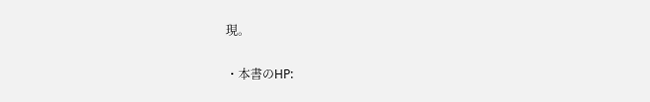現。

・本書のHP: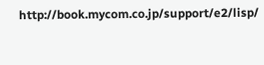http://book.mycom.co.jp/support/e2/lisp/